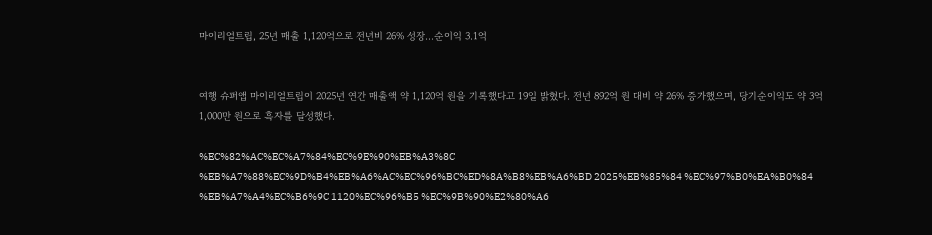마이리얼트립, 25년 매출 1,120억으로 전년비 26% 성장…순이익 3.1억


여행 슈퍼앱 마이리얼트립이 2025년 연간 매출액 약 1,120억 원을 기록했다고 19일 밝혔다. 전년 892억 원 대비 약 26% 증가했으며, 당기순이익도 약 3억 1,000만 원으로 흑자를 달성했다.

%EC%82%AC%EC%A7%84%EC%9E%90%EB%A3%8C %EB%A7%88%EC%9D%B4%EB%A6%AC%EC%96%BC%ED%8A%B8%EB%A6%BD 2025%EB%85%84 %EC%97%B0%EA%B0%84 %EB%A7%A4%EC%B6%9C 1120%EC%96%B5 %EC%9B%90%E2%80%A6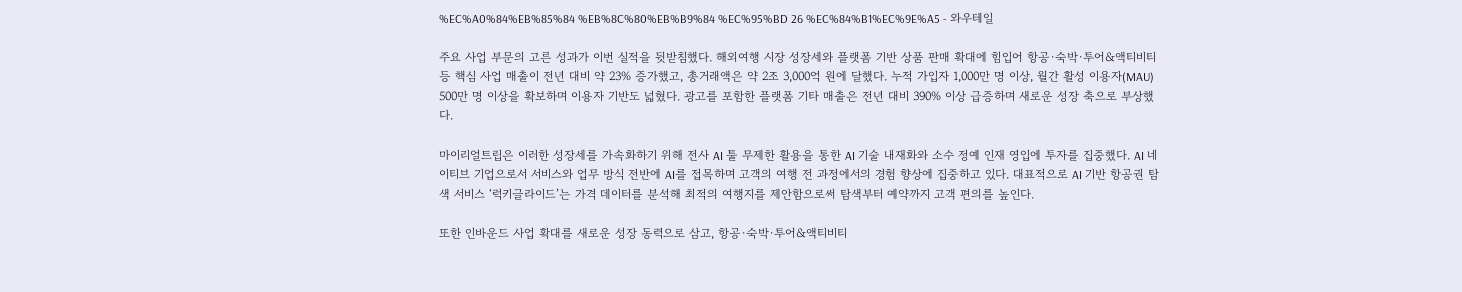%EC%A0%84%EB%85%84 %EB%8C%80%EB%B9%84 %EC%95%BD 26 %EC%84%B1%EC%9E%A5 - 와우테일

주요 사업 부문의 고른 성과가 이번 실적을 뒷받침했다. 해외여행 시장 성장세와 플랫폼 기반 상품 판매 확대에 힘입어 항공·숙박·투어&액티비티 등 핵심 사업 매출이 전년 대비 약 23% 증가했고, 총거래액은 약 2조 3,000억 원에 달했다. 누적 가입자 1,000만 명 이상, 월간 활성 이용자(MAU) 500만 명 이상을 확보하며 이용자 기반도 넓혔다. 광고를 포함한 플랫폼 기타 매출은 전년 대비 390% 이상 급증하며 새로운 성장 축으로 부상했다.

마이리얼트립은 이러한 성장세를 가속화하기 위해 전사 AI 툴 무제한 활용을 통한 AI 기술 내재화와 소수 정예 인재 영입에 투자를 집중했다. AI 네이티브 기업으로서 서비스와 업무 방식 전반에 AI를 접목하며 고객의 여행 전 과정에서의 경험 향상에 집중하고 있다. 대표적으로 AI 기반 항공권 탐색 서비스 ‘럭키글라이드’는 가격 데이터를 분석해 최적의 여행지를 제안함으로써 탐색부터 예약까지 고객 편의를 높인다.

또한 인바운드 사업 확대를 새로운 성장 동력으로 삼고, 항공·숙박·투어&액티비티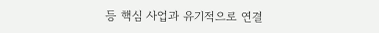등 핵심 사업과 유기적으로 연결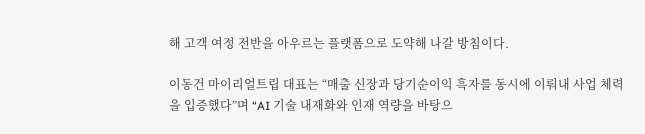해 고객 여정 전반을 아우르는 플랫폼으로 도약해 나갈 방침이다.

이동건 마이리얼트립 대표는 “매출 신장과 당기순이익 흑자를 동시에 이뤄내 사업 체력을 입증했다”며 “AI 기술 내재화와 인재 역량을 바탕으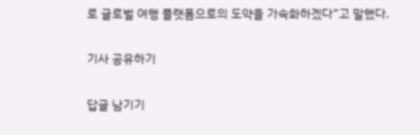로 글로벌 여행 플랫폼으로의 도약을 가속화하겠다”고 말했다.

기사 공유하기

답글 남기기